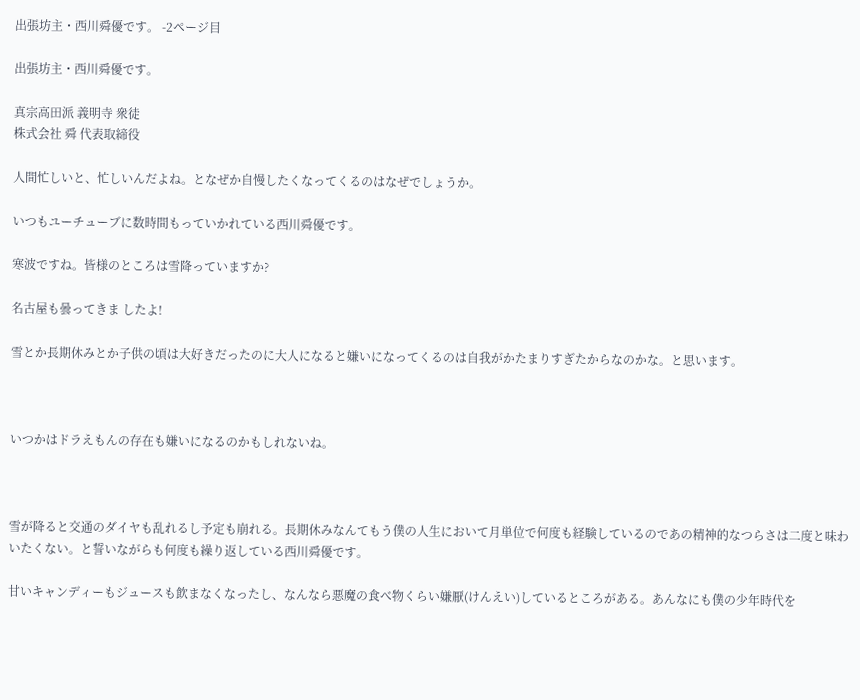出張坊主・西川舜優です。 -2ページ目

出張坊主・西川舜優です。

真宗高田派 義明寺 衆徒
株式会社 舜 代表取締役

人間忙しいと、忙しいんだよね。となぜか自慢したくなってくるのはなぜでしょうか。

いつもユーチューブに数時間もっていかれている西川舜優です。

寒波ですね。皆様のところは雪降っていますか?

名古屋も曇ってきま したよ!

雪とか長期休みとか子供の頃は大好きだったのに大人になると嫌いになってくるのは自我がかたまりすぎたからなのかな。と思います。



いつかはドラえもんの存在も嫌いになるのかもしれないね。



雪が降ると交通のダイヤも乱れるし予定も崩れる。長期休みなんてもう僕の人生において月単位で何度も経験しているのであの精神的なつらさは二度と味わいたくない。と誓いながらも何度も繰り返している西川舜優です。

甘いキャンディーもジュースも飲まなくなったし、なんなら悪魔の食べ物くらい嫌厭(けんえい)しているところがある。あんなにも僕の少年時代を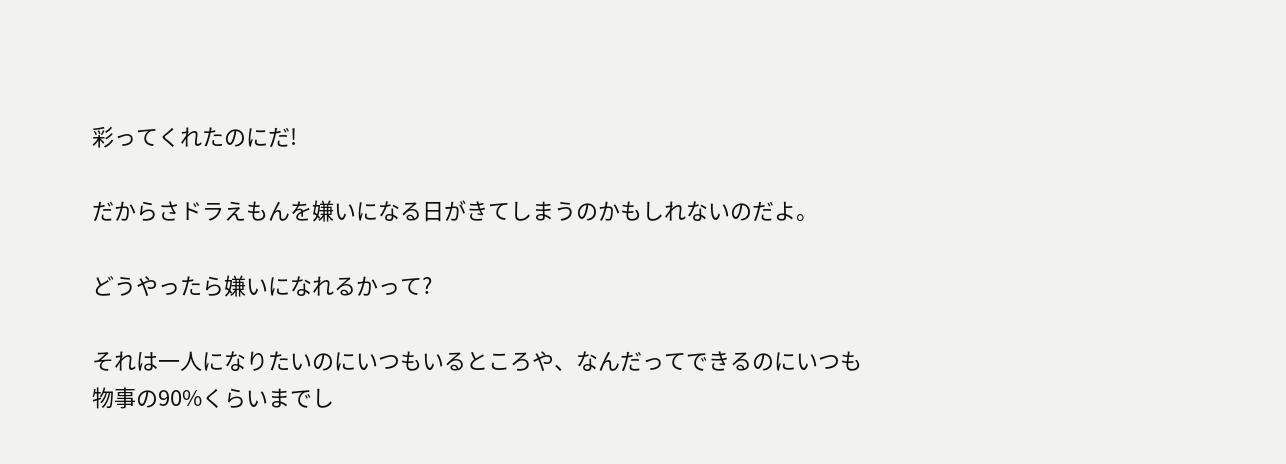彩ってくれたのにだ!

だからさドラえもんを嫌いになる日がきてしまうのかもしれないのだよ。

どうやったら嫌いになれるかって?

それは一人になりたいのにいつもいるところや、なんだってできるのにいつも物事の90%くらいまでし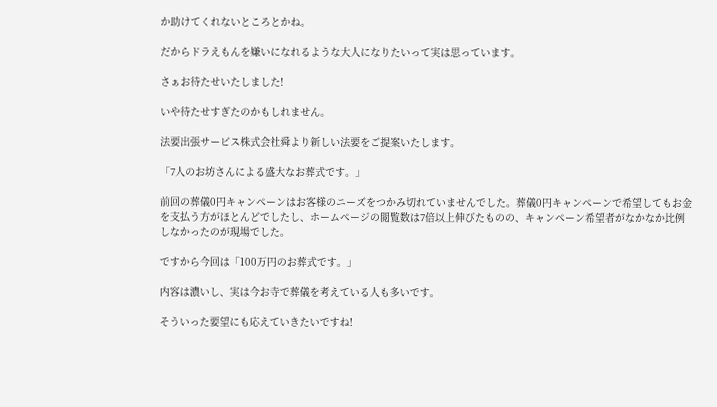か助けてくれないところとかね。

だからドラえもんを嫌いになれるような大人になりたいって実は思っています。

さぁお待たせいたしました!

いや待たせすぎたのかもしれません。

法要出張サービス株式会社舜より新しい法要をご提案いたします。

「7人のお坊さんによる盛大なお葬式です。」

前回の葬儀0円キャンペーンはお客様のニーズをつかみ切れていませんでした。葬儀0円キャンペーンで希望してもお金を支払う方がほとんどでしたし、ホームページの閲覧数は7倍以上伸びたものの、キャンペーン希望者がなかなか比例しなかったのが現場でした。

ですから今回は「100万円のお葬式です。」

内容は濃いし、実は今お寺で葬儀を考えている人も多いです。

そういった要望にも応えていきたいですね!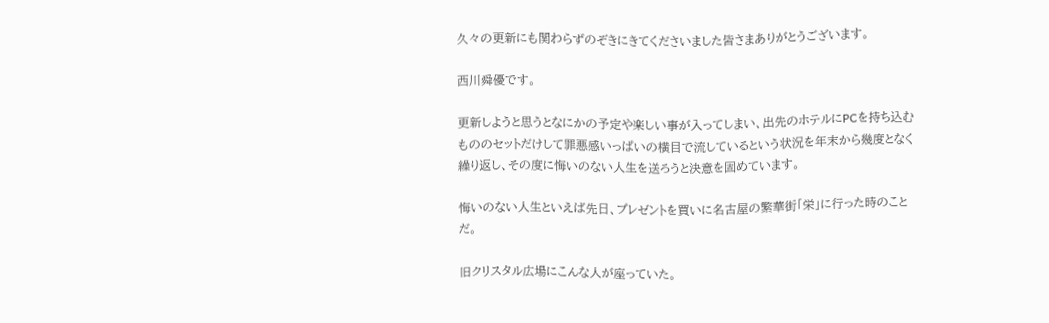久々の更新にも関わらずのぞきにきてくださいました皆さまありがとうございます。

西川舜優です。

更新しようと思うとなにかの予定や楽しい事が入ってしまい、出先のホテルにPCを持ち込むもののセットだけして罪悪感いっぱいの横目で流しているという状況を年末から幾度となく繰り返し、その度に悔いのない人生を送ろうと決意を固めています。

悔いのない人生といえば先日、プレゼントを買いに名古屋の繁華街「栄」に行った時のことだ。

旧クリスタル広場にこんな人が座っていた。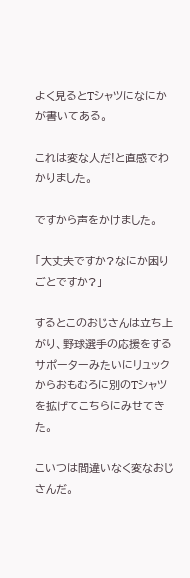よく見るとTシャツになにかが書いてある。

これは変な人だ!と直感でわかりました。

ですから声をかけました。

「大丈夫ですか?なにか困りごとですか?」

するとこのおじさんは立ち上がり、野球選手の応援をするサポーターみたいにリュックからおもむろに別のTシャツを拡げてこちらにみせてきた。

こいつは間違いなく変なおじさんだ。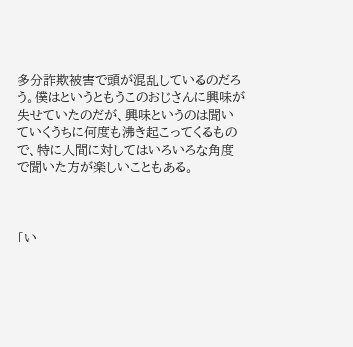多分詐欺被害で頭が混乱しているのだろう。僕はというともうこのおじさんに興味が失せていたのだが、興味というのは聞いていくうちに何度も沸き起こってくるもので、特に人間に対してはいろいろな角度で聞いた方が楽しいこともある。



「い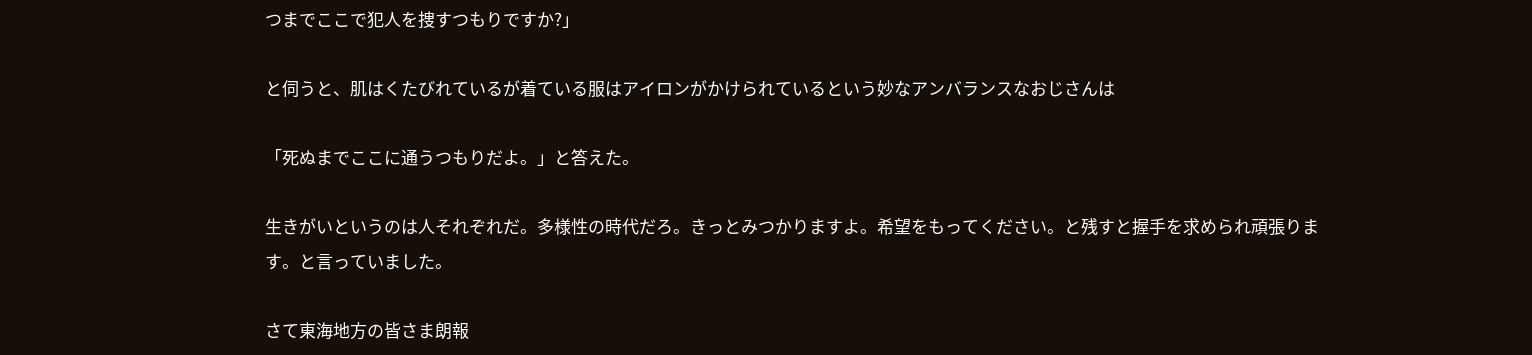つまでここで犯人を捜すつもりですか?」

と伺うと、肌はくたびれているが着ている服はアイロンがかけられているという妙なアンバランスなおじさんは

「死ぬまでここに通うつもりだよ。」と答えた。

生きがいというのは人それぞれだ。多様性の時代だろ。きっとみつかりますよ。希望をもってください。と残すと握手を求められ頑張ります。と言っていました。

さて東海地方の皆さま朗報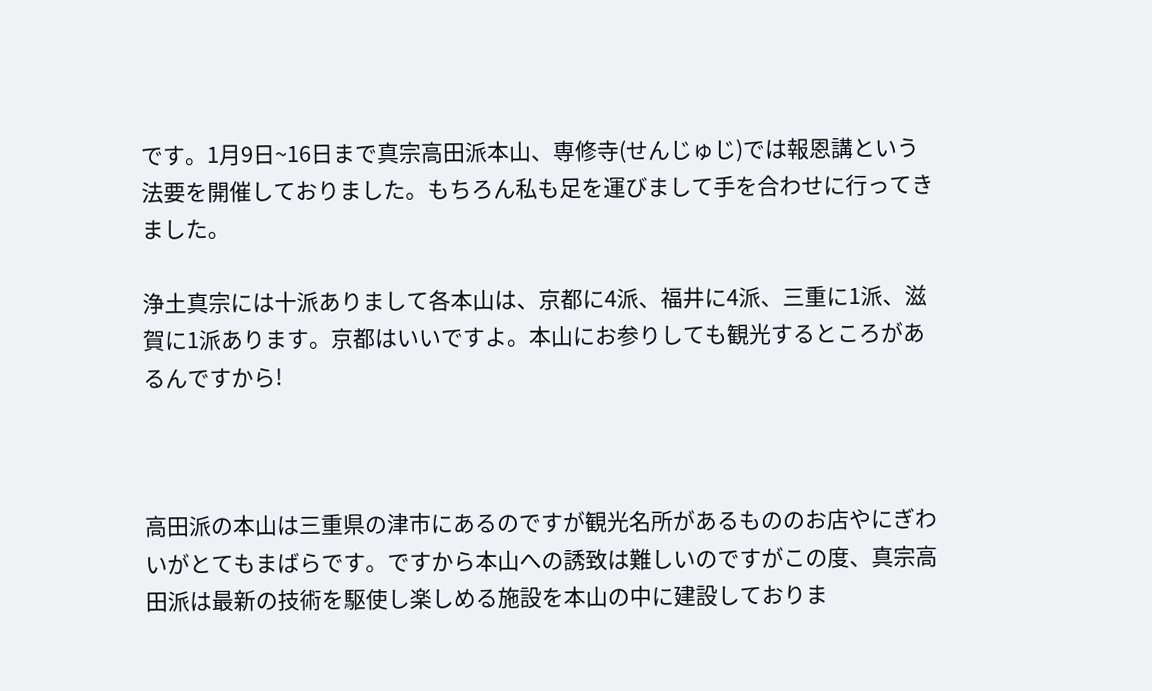です。1月9日~16日まで真宗高田派本山、専修寺(せんじゅじ)では報恩講という法要を開催しておりました。もちろん私も足を運びまして手を合わせに行ってきました。

浄土真宗には十派ありまして各本山は、京都に4派、福井に4派、三重に1派、滋賀に1派あります。京都はいいですよ。本山にお参りしても観光するところがあるんですから!



高田派の本山は三重県の津市にあるのですが観光名所があるもののお店やにぎわいがとてもまばらです。ですから本山への誘致は難しいのですがこの度、真宗高田派は最新の技術を駆使し楽しめる施設を本山の中に建設しておりま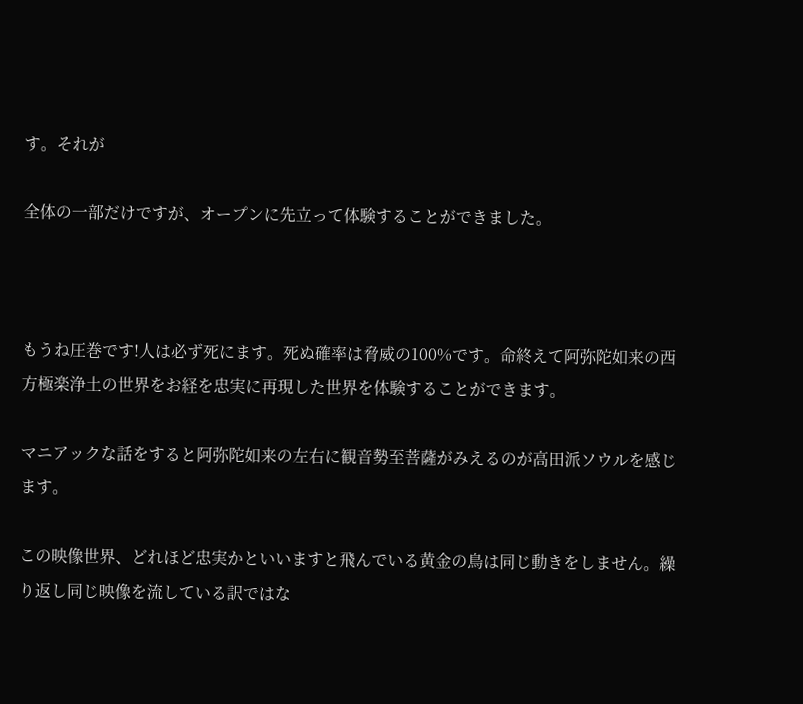す。それが

全体の一部だけですが、オープンに先立って体験することができました。



もうね圧巻です!人は必ず死にます。死ぬ確率は脅威の100%です。命終えて阿弥陀如来の西方極楽浄土の世界をお経を忠実に再現した世界を体験することができます。

マニアックな話をすると阿弥陀如来の左右に観音勢至菩薩がみえるのが高田派ソウルを感じます。

この映像世界、どれほど忠実かといいますと飛んでいる黄金の鳥は同じ動きをしません。繰り返し同じ映像を流している訳ではな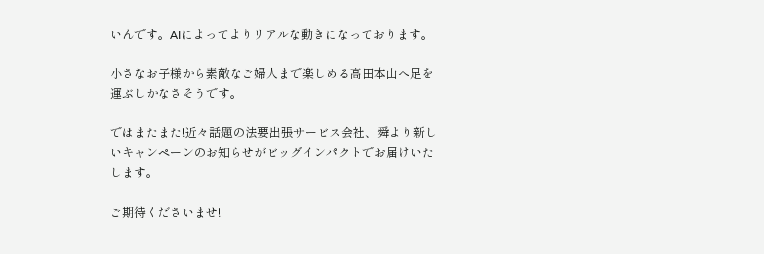いんです。AIによってよりリアルな動きになっております。

小さなお子様から素敵なご婦人まで楽しめる高田本山へ足を運ぶしかなさそうです。

ではまたまた!近々話題の法要出張サービス会社、舜より新しいキャンペーンのお知らせがビッグインパクトでお届けいたします。

ご期待くださいませ!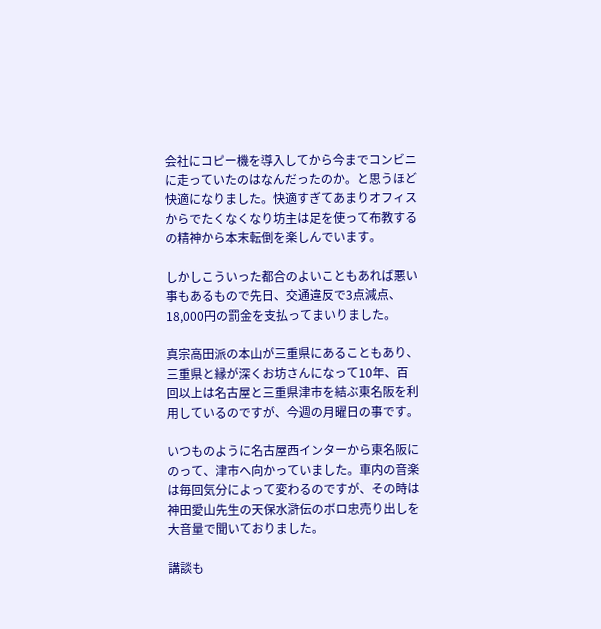会社にコピー機を導入してから今までコンビニに走っていたのはなんだったのか。と思うほど快適になりました。快適すぎてあまりオフィスからでたくなくなり坊主は足を使って布教するの精神から本末転倒を楽しんでいます。

しかしこういった都合のよいこともあれば悪い事もあるもので先日、交通違反で3点減点、18,000円の罰金を支払ってまいりました。

真宗高田派の本山が三重県にあることもあり、三重県と縁が深くお坊さんになって10年、百回以上は名古屋と三重県津市を結ぶ東名阪を利用しているのですが、今週の月曜日の事です。

いつものように名古屋西インターから東名阪にのって、津市へ向かっていました。車内の音楽は毎回気分によって変わるのですが、その時は神田愛山先生の天保水滸伝のボロ忠売り出しを大音量で聞いておりました。

講談も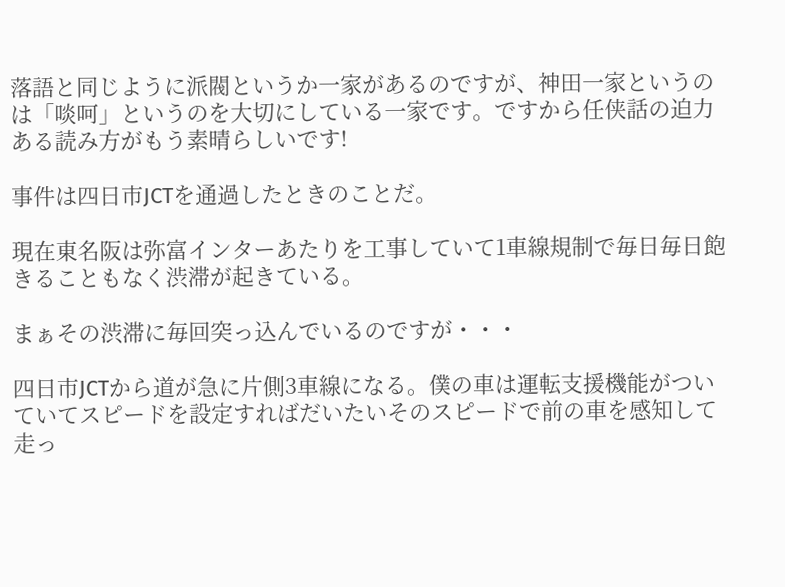落語と同じように派閥というか一家があるのですが、神田一家というのは「啖呵」というのを大切にしている一家です。ですから任侠話の迫力ある読み方がもう素晴らしいです!

事件は四日市JCTを通過したときのことだ。

現在東名阪は弥富インターあたりを工事していて1車線規制で毎日毎日飽きることもなく渋滞が起きている。

まぁその渋滞に毎回突っ込んでいるのですが・・・

四日市JCTから道が急に片側3車線になる。僕の車は運転支援機能がついていてスピードを設定すればだいたいそのスピードで前の車を感知して走っ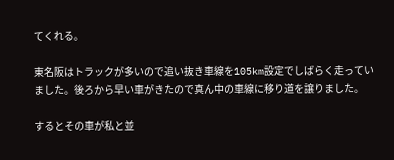てくれる。

東名阪はトラックが多いので追い抜き車線を105km設定でしばらく走っていました。後ろから早い車がきたので真ん中の車線に移り道を譲りました。

するとその車が私と並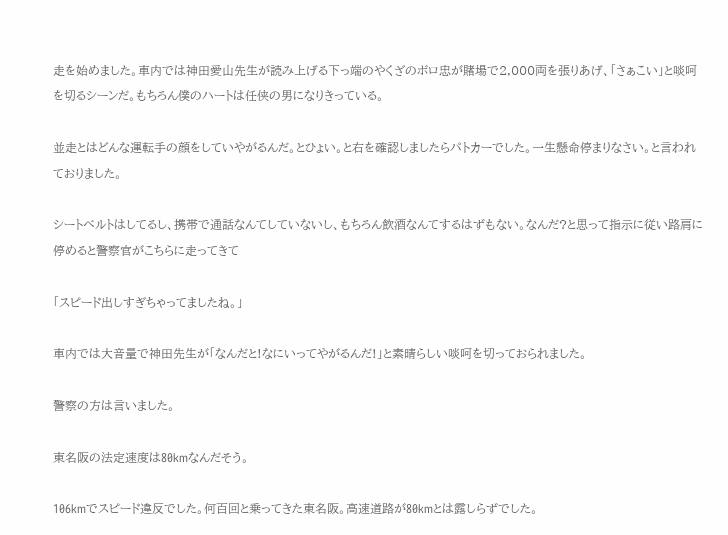走を始めました。車内では神田愛山先生が読み上げる下っ端のやくざのボロ忠が賭場で2,000両を張りあげ、「さぁこい」と啖呵を切るシーンだ。もちろん僕のハートは任侠の男になりきっている。

並走とはどんな運転手の顔をしていやがるんだ。とひょい。と右を確認しましたらパトカーでした。一生懸命停まりなさい。と言われておりました。

シートベルトはしてるし、携帯で通話なんてしていないし、もちろん飲酒なんてするはずもない。なんだ?と思って指示に従い路肩に停めると警察官がこちらに走ってきて

「スピード出しすぎちゃってましたね。」

車内では大音量で神田先生が「なんだと!なにいってやがるんだ!」と素晴らしい啖呵を切っておられました。

警察の方は言いました。

東名阪の法定速度は80kmなんだそう。

106kmでスピード違反でした。何百回と乗ってきた東名阪。高速道路が80kmとは露しらずでした。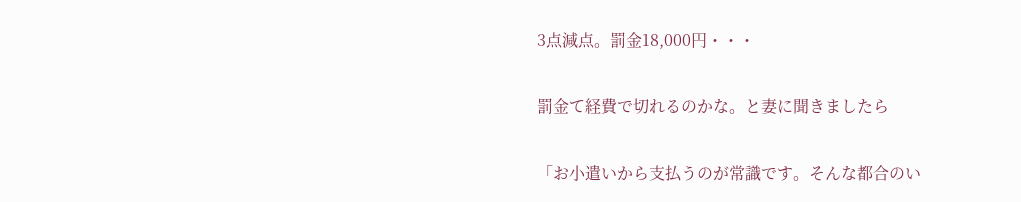3点減点。罰金18,000円・・・

罰金て経費で切れるのかな。と妻に聞きましたら

「お小遣いから支払うのが常識です。そんな都合のい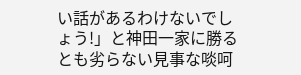い話があるわけないでしょう!」と神田一家に勝るとも劣らない見事な啖呵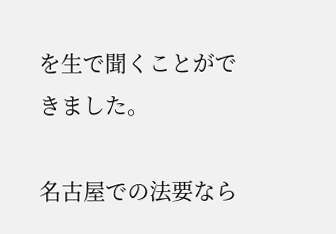を生で聞くことができました。

名古屋での法要なら